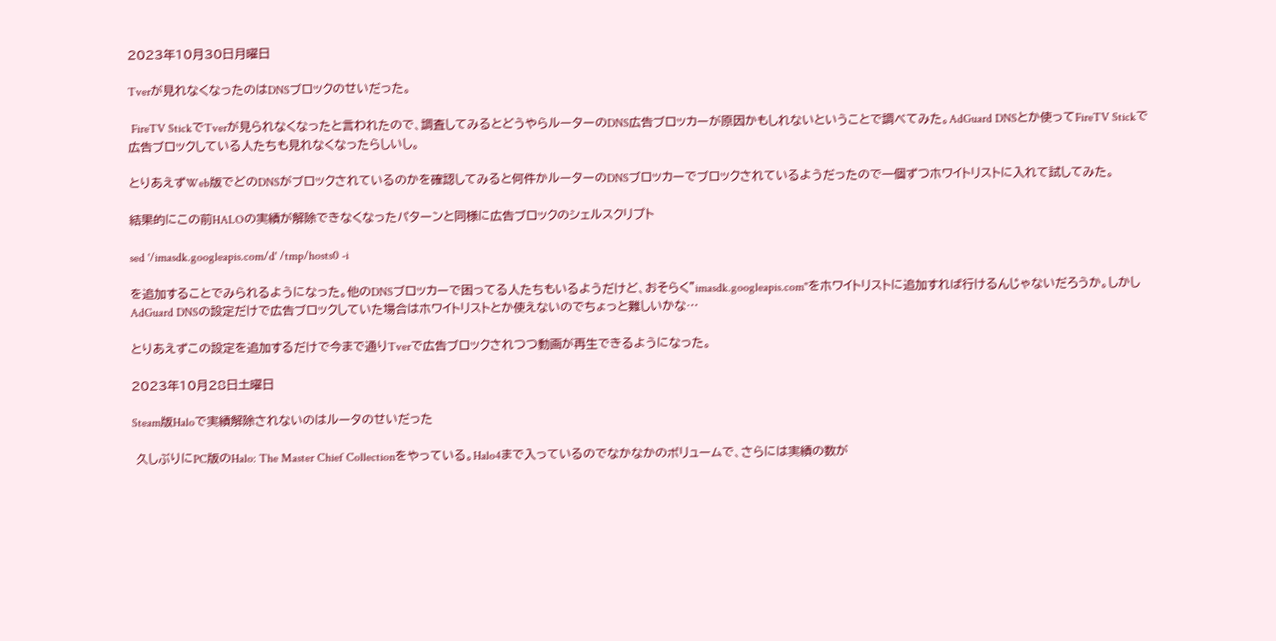2023年10月30日月曜日

Tverが見れなくなったのはDNSブロックのせいだった。

 FireTV StickでTverが見られなくなったと言われたので、調査してみるとどうやらルーターのDNS広告ブロッカーが原因かもしれないということで調べてみた。AdGuard DNSとか使ってFireTV Stickで広告ブロックしている人たちも見れなくなったらしいし。

とりあえずWeb版でどのDNSがブロックされているのかを確認してみると何件かルーターのDNSブロッカーでブロックされているようだったので一個ずつホワイトリストに入れて試してみた。

結果的にこの前HALOの実績が解除できなくなったパターンと同様に広告ブロックのシェルスクリプト

sed '/imasdk.googleapis.com/d' /tmp/hosts0 -i

を追加することでみられるようになった。他のDNSブロッカーで困ってる人たちもいるようだけど、おそらく"imasdk.googleapis.com"をホワイトリストに追加すれば行けるんじゃないだろうか。しかしAdGuard DNSの設定だけで広告ブロックしていた場合はホワイトリストとか使えないのでちょっと難しいかな…

とりあえずこの設定を追加するだけで今まで通りTverで広告ブロックされつつ動画が再生できるようになった。

2023年10月28日土曜日

Steam版Haloで実績解除されないのはルータのせいだった

 久しぶりにPC版のHalo: The Master Chief Collectionをやっている。Halo4まで入っているのでなかなかのボリュームで、さらには実績の数が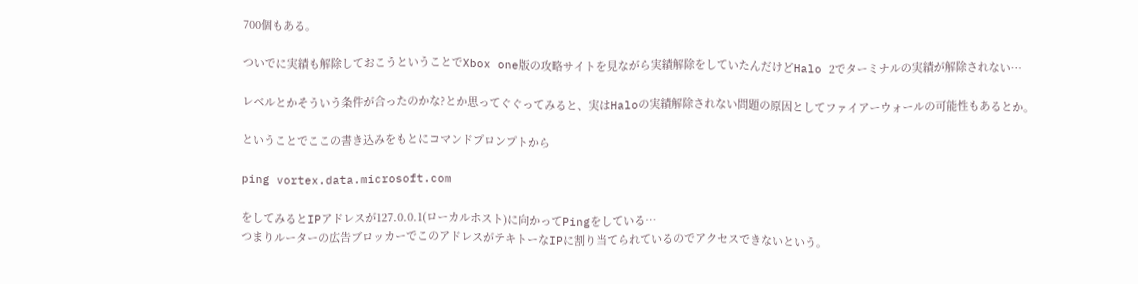700個もある。

ついでに実績も解除しておこうということでXbox one版の攻略サイトを見ながら実績解除をしていたんだけどHalo 2でターミナルの実績が解除されない…

レベルとかそういう条件が合ったのかな?とか思ってぐぐってみると、実はHaloの実績解除されない問題の原因としてファイアーウォールの可能性もあるとか。

ということでここの書き込みをもとにコマンドプロンプトから

ping vortex.data.microsoft.com

をしてみるとIPアドレスが127.0.0.1(ローカルホスト)に向かってPingをしている…
つまりルーターの広告ブロッカーでこのアドレスがテキトーなIPに割り当てられているのでアクセスできないという。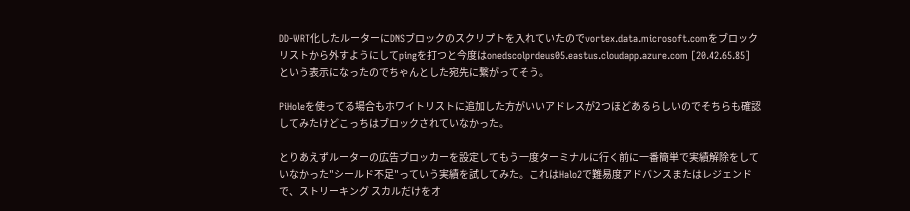DD-WRT化したルーターにDNSブロックのスクリプトを入れていたのでvortex.data.microsoft.comをブロックリストから外すようにしてpingを打つと今度はonedscolprdeus05.eastus.cloudapp.azure.com [20.42.65.85]という表示になったのでちゃんとした宛先に繋がってそう。

PiHoleを使ってる場合もホワイトリストに追加した方がいいアドレスが2つほどあるらしいのでそちらも確認してみたけどこっちはブロックされていなかった。

とりあえずルーターの広告ブロッカーを設定してもう一度ターミナルに行く前に一番簡単で実績解除をしていなかった"シールド不足"っていう実績を試してみた。これはHalo2で難易度アドバンスまたはレジェンドで、ストリーキング スカルだけをオ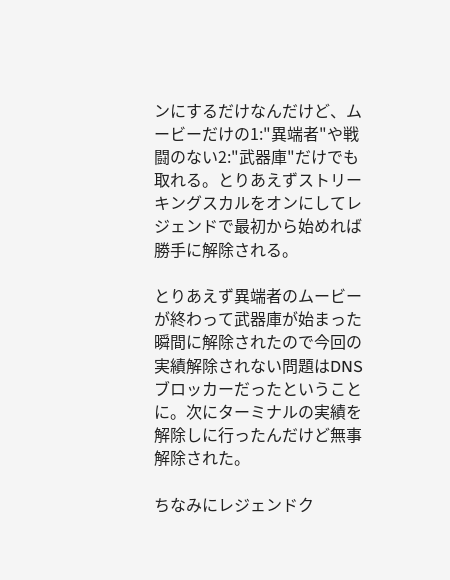ンにするだけなんだけど、ムービーだけの1:"異端者"や戦闘のない2:"武器庫"だけでも取れる。とりあえずストリーキングスカルをオンにしてレジェンドで最初から始めれば勝手に解除される。

とりあえず異端者のムービーが終わって武器庫が始まった瞬間に解除されたので今回の実績解除されない問題はDNSブロッカーだったということに。次にターミナルの実績を解除しに行ったんだけど無事解除された。

ちなみにレジェンドク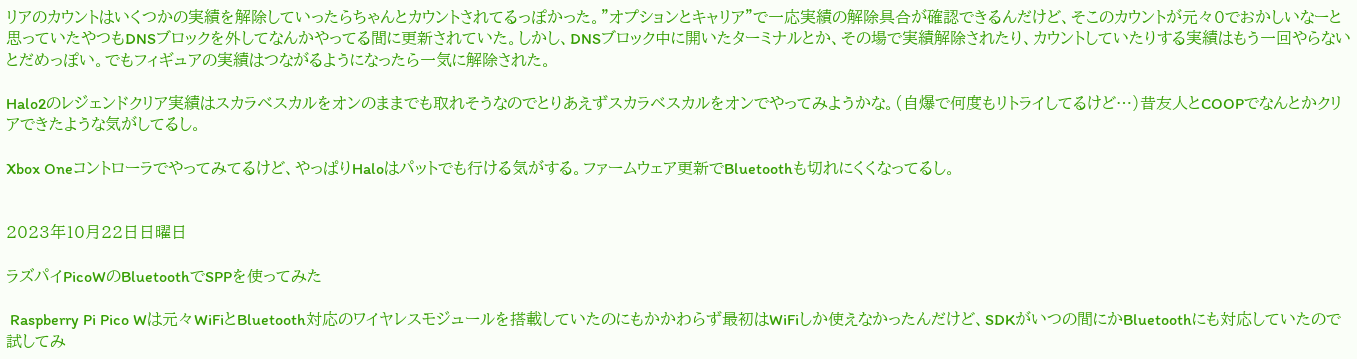リアのカウントはいくつかの実績を解除していったらちゃんとカウントされてるっぽかった。"オプションとキャリア"で一応実績の解除具合が確認できるんだけど、そこのカウントが元々0でおかしいなーと思っていたやつもDNSブロックを外してなんかやってる間に更新されていた。しかし、DNSブロック中に開いたターミナルとか、その場で実績解除されたり、カウントしていたりする実績はもう一回やらないとだめっぽい。でもフィギュアの実績はつながるようになったら一気に解除された。

Halo2のレジェンドクリア実績はスカラベスカルをオンのままでも取れそうなのでとりあえずスカラベスカルをオンでやってみようかな。(自爆で何度もリトライしてるけど…)昔友人とCOOPでなんとかクリアできたような気がしてるし。

Xbox Oneコントローラでやってみてるけど、やっぱりHaloはパットでも行ける気がする。ファームウェア更新でBluetoothも切れにくくなってるし。


2023年10月22日日曜日

ラズパイPicoWのBluetoothでSPPを使ってみた

 Raspberry Pi Pico Wは元々WiFiとBluetooth対応のワイヤレスモジュールを搭載していたのにもかかわらず最初はWiFiしか使えなかったんだけど、SDKがいつの間にかBluetoothにも対応していたので試してみ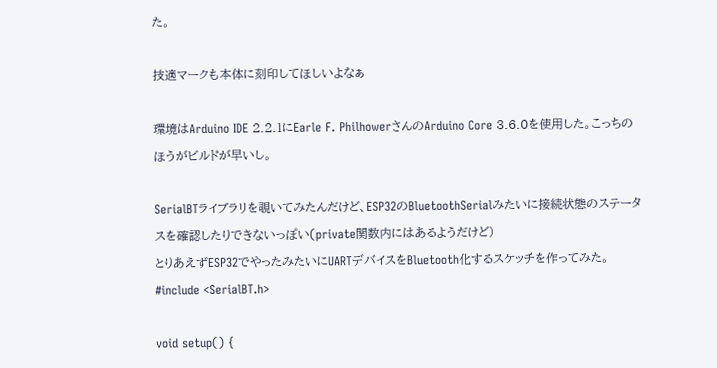た。

技適マークも本体に刻印してほしいよなぁ

環境はArduino IDE 2.2.1にEarle F. PhilhowerさんのArduino Core 3.6.0を使用した。こっちのほうがビルドが早いし。

SerialBTライブラリを覗いてみたんだけど、ESP32のBluetoothSerialみたいに接続状態のステータスを確認したりできないっぽい(private関数内にはあるようだけど)
とりあえずESP32でやったみたいにUARTデバイスをBluetooth化するスケッチを作ってみた。
#include <SerialBT.h>

void setup() {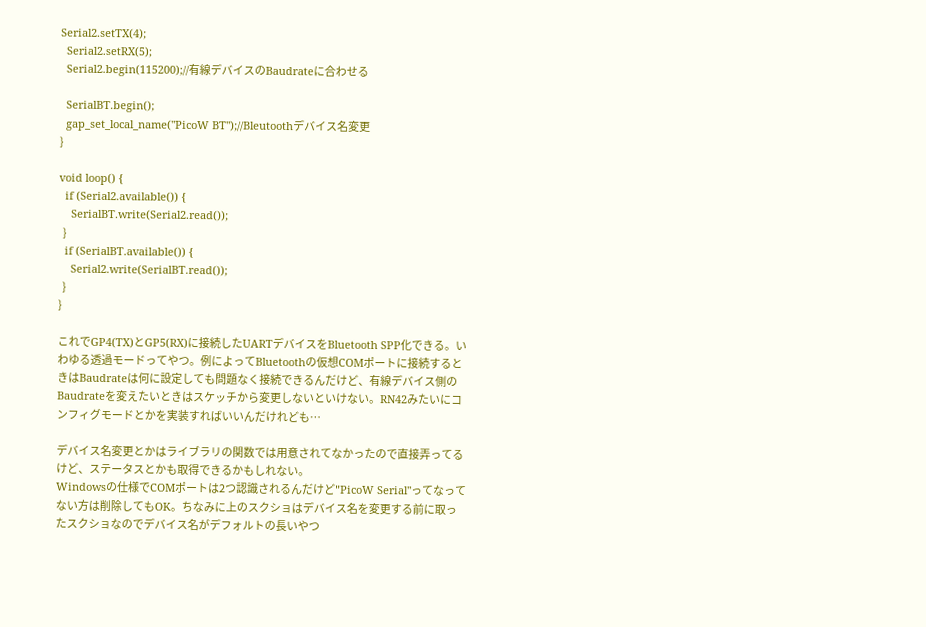Serial2.setTX(4);
  Serial2.setRX(5);
  Serial2.begin(115200);//有線デバイスのBaudrateに合わせる

  SerialBT.begin();
  gap_set_local_name("PicoW BT");//Bleutoothデバイス名変更
}

void loop() {
  if (Serial2.available()) {
    SerialBT.write(Serial2.read());
  }
  if (SerialBT.available()) {
    Serial2.write(SerialBT.read());
  }
}

これでGP4(TX)とGP5(RX)に接続したUARTデバイスをBluetooth SPP化できる。いわゆる透過モードってやつ。例によってBluetoothの仮想COMポートに接続するときはBaudrateは何に設定しても問題なく接続できるんだけど、有線デバイス側のBaudrateを変えたいときはスケッチから変更しないといけない。RN42みたいにコンフィグモードとかを実装すればいいんだけれども…

デバイス名変更とかはライブラリの関数では用意されてなかったので直接弄ってるけど、ステータスとかも取得できるかもしれない。
Windowsの仕様でCOMポートは2つ認識されるんだけど"PicoW Serial"ってなってない方は削除してもOK。ちなみに上のスクショはデバイス名を変更する前に取ったスクショなのでデバイス名がデフォルトの長いやつ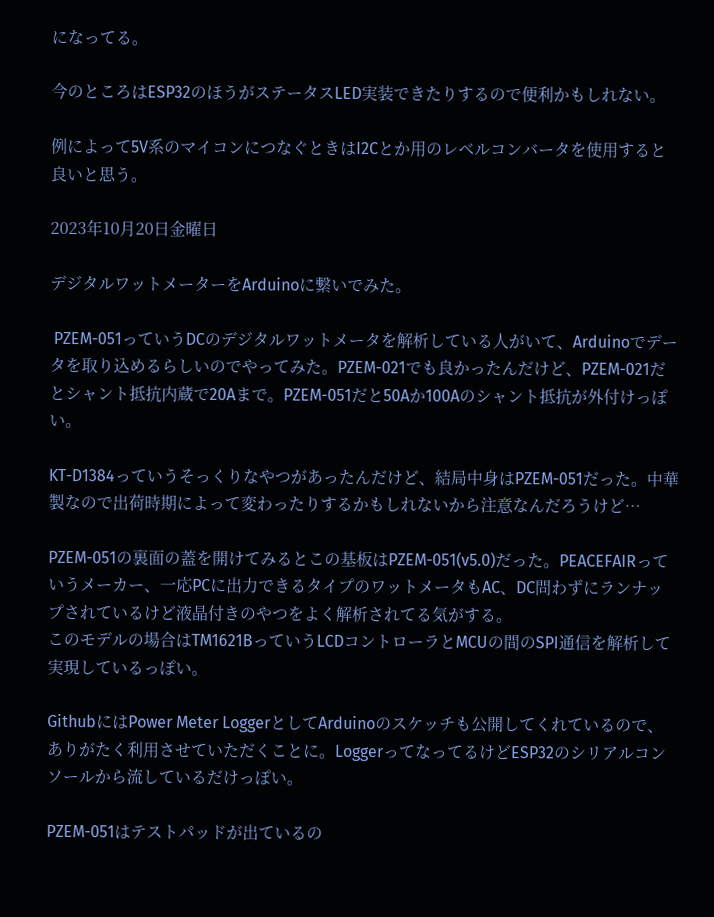になってる。

今のところはESP32のほうがステータスLED実装できたりするので便利かもしれない。

例によって5V系のマイコンにつなぐときはI2Cとか用のレベルコンバータを使用すると良いと思う。

2023年10月20日金曜日

デジタルワットメーターをArduinoに繋いでみた。

 PZEM-051っていうDCのデジタルワットメータを解析している人がいて、Arduinoでデータを取り込めるらしいのでやってみた。PZEM-021でも良かったんだけど、PZEM-021だとシャント抵抗内蔵で20Aまで。PZEM-051だと50Aか100Aのシャント抵抗が外付けっぽい。

KT-D1384っていうそっくりなやつがあったんだけど、結局中身はPZEM-051だった。中華製なので出荷時期によって変わったりするかもしれないから注意なんだろうけど…

PZEM-051の裏面の蓋を開けてみるとこの基板はPZEM-051(v5.0)だった。PEACEFAIRっていうメーカー、一応PCに出力できるタイプのワットメータもAC、DC問わずにランナップされているけど液晶付きのやつをよく解析されてる気がする。
このモデルの場合はTM1621BっていうLCDコントローラとMCUの間のSPI通信を解析して実現しているっぽい。

GithubにはPower Meter LoggerとしてArduinoのスケッチも公開してくれているので、ありがたく利用させていただくことに。LoggerってなってるけどESP32のシリアルコンソールから流しているだけっぽい。

PZEM-051はテストパッドが出ているの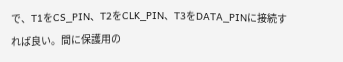で、T1をCS_PIN、T2をCLK_PIN、T3をDATA_PINに接続すれば良い。間に保護用の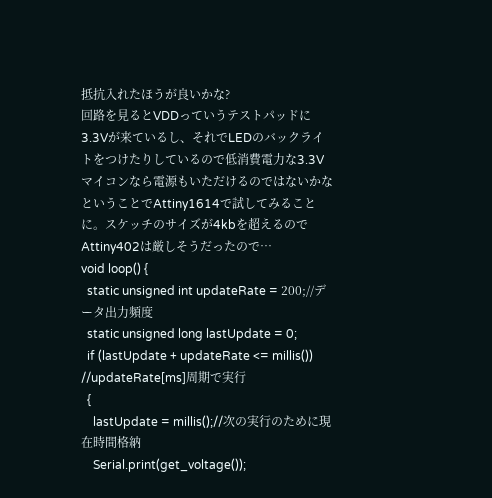抵抗入れたほうが良いかな?
回路を見るとVDDっていうテストパッドに3.3Vが来ているし、それでLEDのバックライトをつけたりしているので低消費電力な3.3Vマイコンなら電源もいただけるのではないかなということでAttiny1614で試してみることに。スケッチのサイズが4kbを超えるのでAttiny402は厳しそうだったので…
void loop() {
  static unsigned int updateRate = 200;//データ出力頻度
  static unsigned long lastUpdate = 0;
  if (lastUpdate + updateRate <= millis()) //updateRate[ms]周期で実行
  {
    lastUpdate = millis();//次の実行のために現在時間格納
    Serial.print(get_voltage());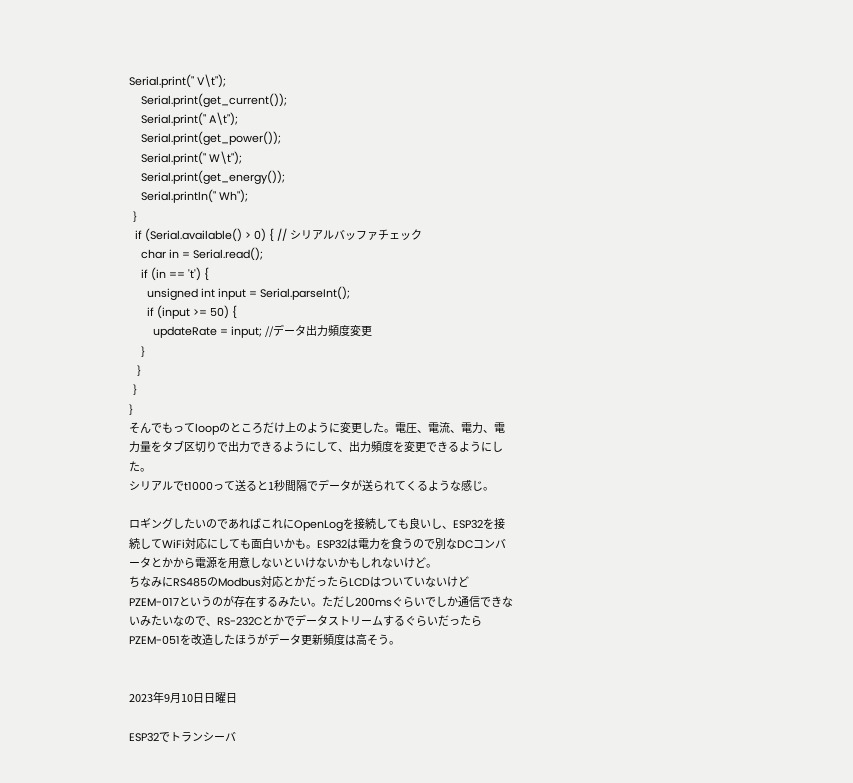Serial.print(" V\t");
    Serial.print(get_current());
    Serial.print(" A\t");
    Serial.print(get_power());
    Serial.print(" W\t");
    Serial.print(get_energy());
    Serial.println(" Wh");
  }
  if (Serial.available() > 0) { // シリアルバッファチェック
    char in = Serial.read();
    if (in == 't') {
      unsigned int input = Serial.parseInt();
      if (input >= 50) {
        updateRate = input; //データ出力頻度変更
      }
    }
  }
}
そんでもってloopのところだけ上のように変更した。電圧、電流、電力、電力量をタブ区切りで出力できるようにして、出力頻度を変更できるようにした。
シリアルでt1000って送ると1秒間隔でデータが送られてくるような感じ。

ロギングしたいのであればこれにOpenLogを接続しても良いし、ESP32を接続してWiFi対応にしても面白いかも。ESP32は電力を食うので別なDCコンバータとかから電源を用意しないといけないかもしれないけど。
ちなみにRS485のModbus対応とかだったらLCDはついていないけどPZEM-017というのが存在するみたい。ただし200msぐらいでしか通信できないみたいなので、RS-232CとかでデータストリームするぐらいだったらPZEM-051を改造したほうがデータ更新頻度は高そう。


2023年9月10日日曜日

ESP32でトランシーバ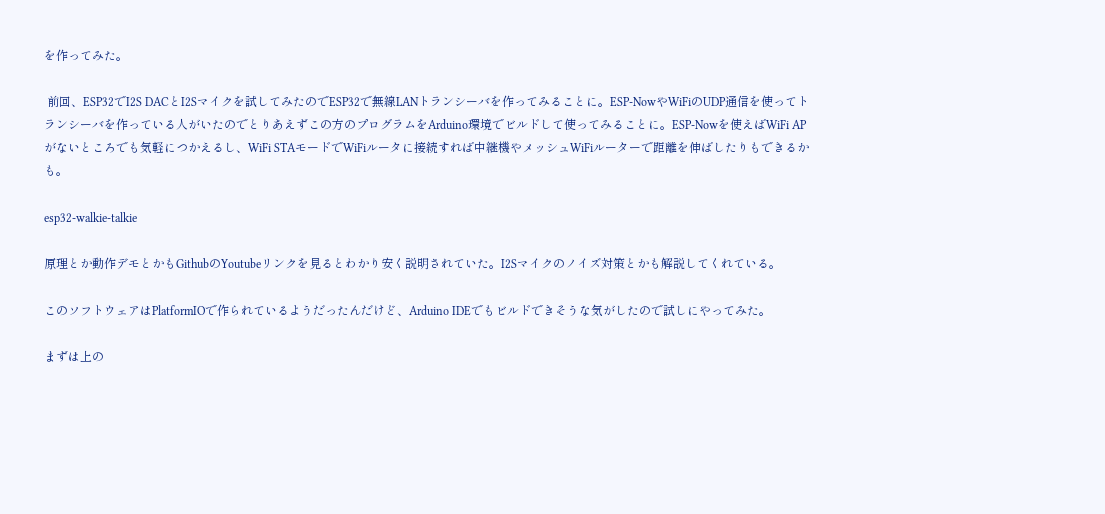を作ってみた。

 前回、ESP32でI2S DACとI2Sマイクを試してみたのでESP32で無線LANトランシーバを作ってみることに。ESP-NowやWiFiのUDP通信を使ってトランシーバを作っている人がいたのでとりあえずこの方のプログラムをArduino環境でビルドして使ってみることに。ESP-Nowを使えばWiFi APがないところでも気軽につかえるし、WiFi STAモードでWiFiルータに接続すれば中継機やメッシュWiFiルーターで距離を伸ばしたりもできるかも。

esp32-walkie-talkie

原理とか動作デモとかもGithubのYoutubeリンクを見るとわかり安く説明されていた。I2Sマイクのノイズ対策とかも解説してくれている。

このソフトウェアはPlatformIOで作られているようだったんだけど、Arduino IDEでもビルドできそうな気がしたので試しにやってみた。

まずは上の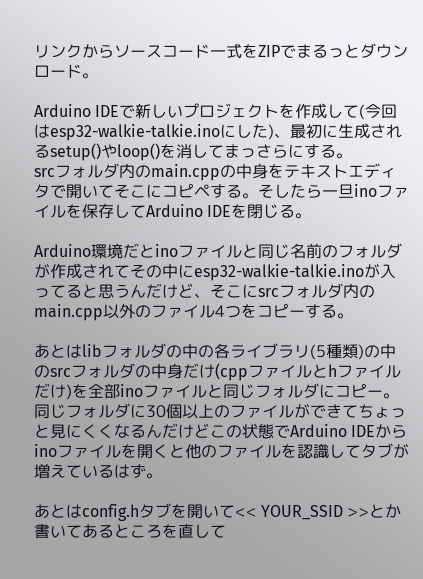リンクからソースコード一式をZIPでまるっとダウンロード。

Arduino IDEで新しいプロジェクトを作成して(今回はesp32-walkie-talkie.inoにした)、最初に生成されるsetup()やloop()を消してまっさらにする。
srcフォルダ内のmain.cppの中身をテキストエディタで開いてそこにコピペする。そしたら一旦inoファイルを保存してArduino IDEを閉じる。

Arduino環境だとinoファイルと同じ名前のフォルダが作成されてその中にesp32-walkie-talkie.inoが入ってると思うんだけど、そこにsrcフォルダ内のmain.cpp以外のファイル4つをコピーする。

あとはlibフォルダの中の各ライブラリ(5種類)の中のsrcフォルダの中身だけ(cppファイルとhファイルだけ)を全部inoファイルと同じフォルダにコピー。同じフォルダに30個以上のファイルができてちょっと見にくくなるんだけどこの状態でArduino IDEからinoファイルを開くと他のファイルを認識してタブが増えているはず。

あとはconfig.hタブを開いて<< YOUR_SSID >>とか書いてあるところを直して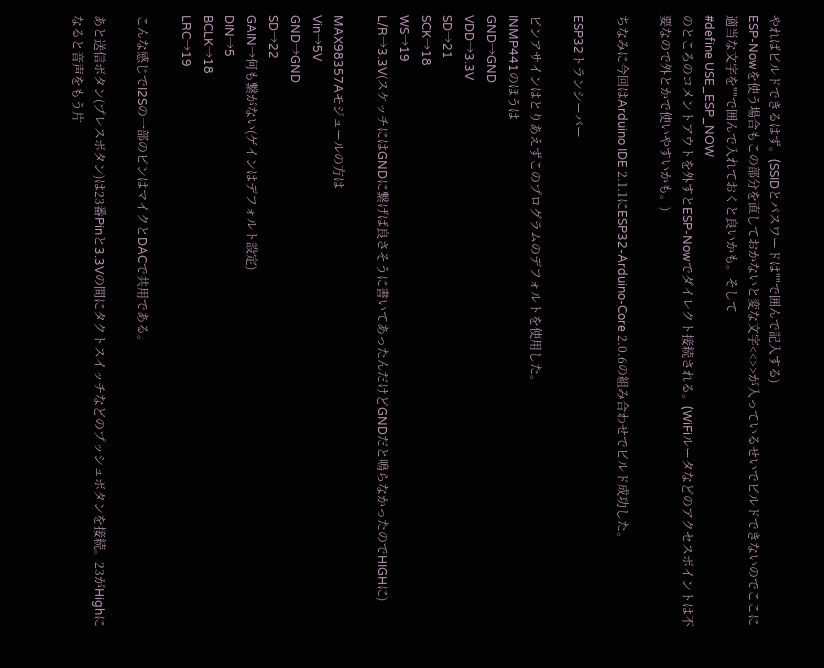やればビルドできるはず。(SSIDとパスワードは""で囲んで記入する)
ESP-Nowを使う場合もこの部分を直しておかないと変な文字<<>>が入っているせいでビルドできないのでここに適当な文字を""で囲んで入れておくと良いかも。そして
#define USE_ESP_NOW
のところのコメントアウトを外すとESP-Nowでダイレクト接続される。(WiFiルータなどのアクセスポイントは不要なので外とかで使いやすいかも。)

ちなみに今回はArduino IDE 2.1.1にESP32-Arduino-Core 2.0.6の組み合わせでビルド成功した。

ESP32トランシーバー

ピンアサインはとりあえずこのプログラムのデフォルトを使用した。
INMP441のほうは
GND→GND
VDD→3.3V
SD→21
SCK→18
WS→19
L/R→3.3V(スケッチにはGNDに繋げば良さそうに書いてあったんだけどGNDだと鳴らなかったのでHIGHに)

MAX98357Aモジュールの方は
Vin→5V
GND→GND
SD→22
GAIN→何も繋がない(ゲインはデフォルト設定)
DIN→5
BCLK→18
LRC→19

こんな感じでI2Sの一部のピンはマイクとDACで共用である。

あと送信ボタン(プレスボタン)は23番Pinと3.3Vの間にタクトスイッチなどのプッシュボタンを接続。23がHighになると音声をもう片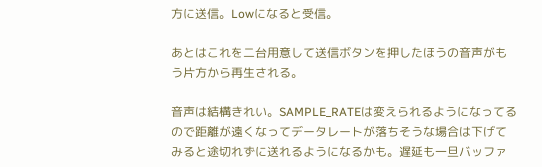方に送信。Lowになると受信。

あとはこれを二台用意して送信ボタンを押したほうの音声がもう片方から再生される。

音声は結構きれい。SAMPLE_RATEは変えられるようになってるので距離が遠くなってデータレートが落ちそうな場合は下げてみると途切れずに送れるようになるかも。遅延も一旦バッファ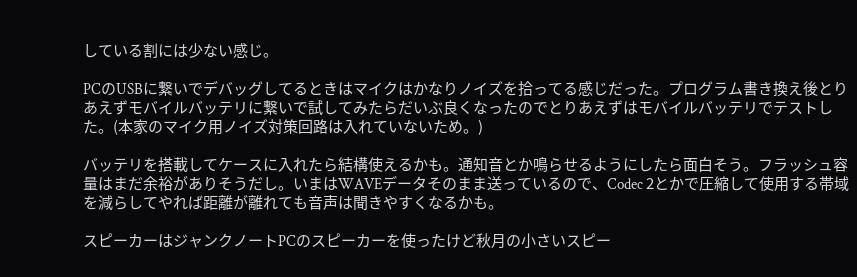している割には少ない感じ。

PCのUSBに繋いでデバッグしてるときはマイクはかなりノイズを拾ってる感じだった。プログラム書き換え後とりあえずモバイルバッテリに繋いで試してみたらだいぶ良くなったのでとりあえずはモバイルバッテリでテストした。(本家のマイク用ノイズ対策回路は入れていないため。)

バッテリを搭載してケースに入れたら結構使えるかも。通知音とか鳴らせるようにしたら面白そう。フラッシュ容量はまだ余裕がありそうだし。いまはWAVEデータそのまま送っているので、Codec 2とかで圧縮して使用する帯域を減らしてやれば距離が離れても音声は聞きやすくなるかも。

スピーカーはジャンクノートPCのスピーカーを使ったけど秋月の小さいスピー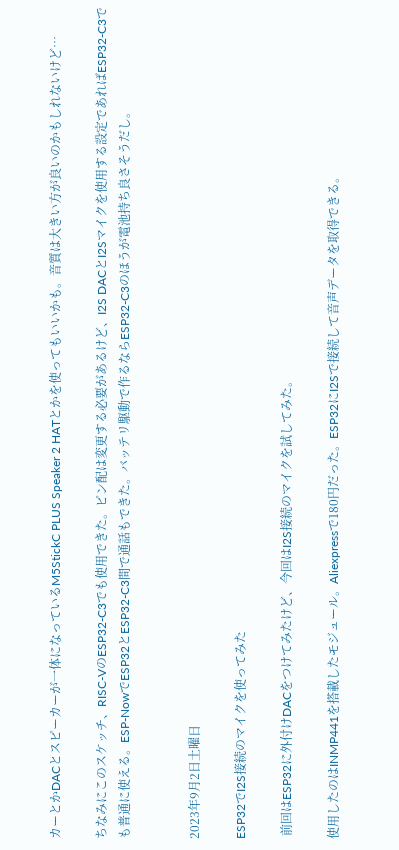カーとかDACとスピーカーが一体になっているM5StickC PLUS Speaker 2 HATとかを使ってもいいかも。音質は大きい方が良いのかもしれないけど…

ちなみにこのスケッチ、RISC-VのESP32-C3でも使用できた。ピン配は変更する必要があるけど、I2S DACとI2Sマイクを使用する設定であればESP32-C3でも普通に使える。ESP-NowでESP32とESP32-C3間で通話もできた。バッテリ駆動で作るならESP32-C3のほうが電池持ち良さそうだし。


2023年9月2日土曜日

ESP32でI2S接続のマイクを使ってみた

 前回はESP32に外付けDACをつけてみたけど、今回はI2S接続のマイクを試してみた。

使用したのはINMP441を搭載したモジュール。Aliexpressで180円だった。ESP32にI2Sで接続して音声データを取得できる。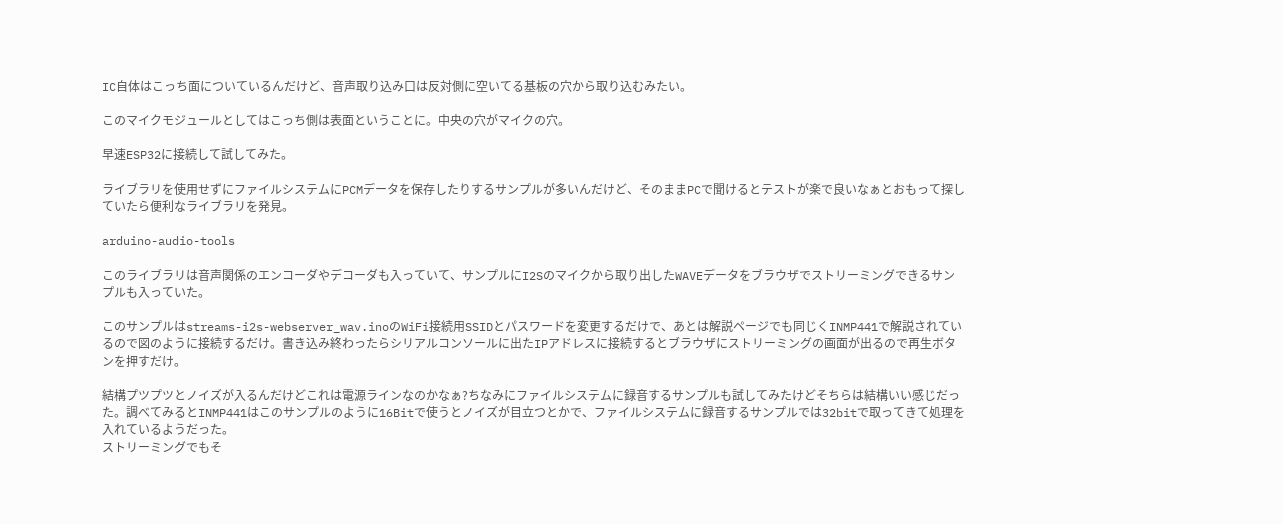IC自体はこっち面についているんだけど、音声取り込み口は反対側に空いてる基板の穴から取り込むみたい。

このマイクモジュールとしてはこっち側は表面ということに。中央の穴がマイクの穴。

早速ESP32に接続して試してみた。

ライブラリを使用せずにファイルシステムにPCMデータを保存したりするサンプルが多いんだけど、そのままPCで聞けるとテストが楽で良いなぁとおもって探していたら便利なライブラリを発見。

arduino-audio-tools

このライブラリは音声関係のエンコーダやデコーダも入っていて、サンプルにI2Sのマイクから取り出したWAVEデータをブラウザでストリーミングできるサンプルも入っていた。

このサンプルはstreams-i2s-webserver_wav.inoのWiFi接続用SSIDとパスワードを変更するだけで、あとは解説ページでも同じくINMP441で解説されているので図のように接続するだけ。書き込み終わったらシリアルコンソールに出たIPアドレスに接続するとブラウザにストリーミングの画面が出るので再生ボタンを押すだけ。

結構プツプツとノイズが入るんだけどこれは電源ラインなのかなぁ?ちなみにファイルシステムに録音するサンプルも試してみたけどそちらは結構いい感じだった。調べてみるとINMP441はこのサンプルのように16Bitで使うとノイズが目立つとかで、ファイルシステムに録音するサンプルでは32bitで取ってきて処理を入れているようだった。
ストリーミングでもそ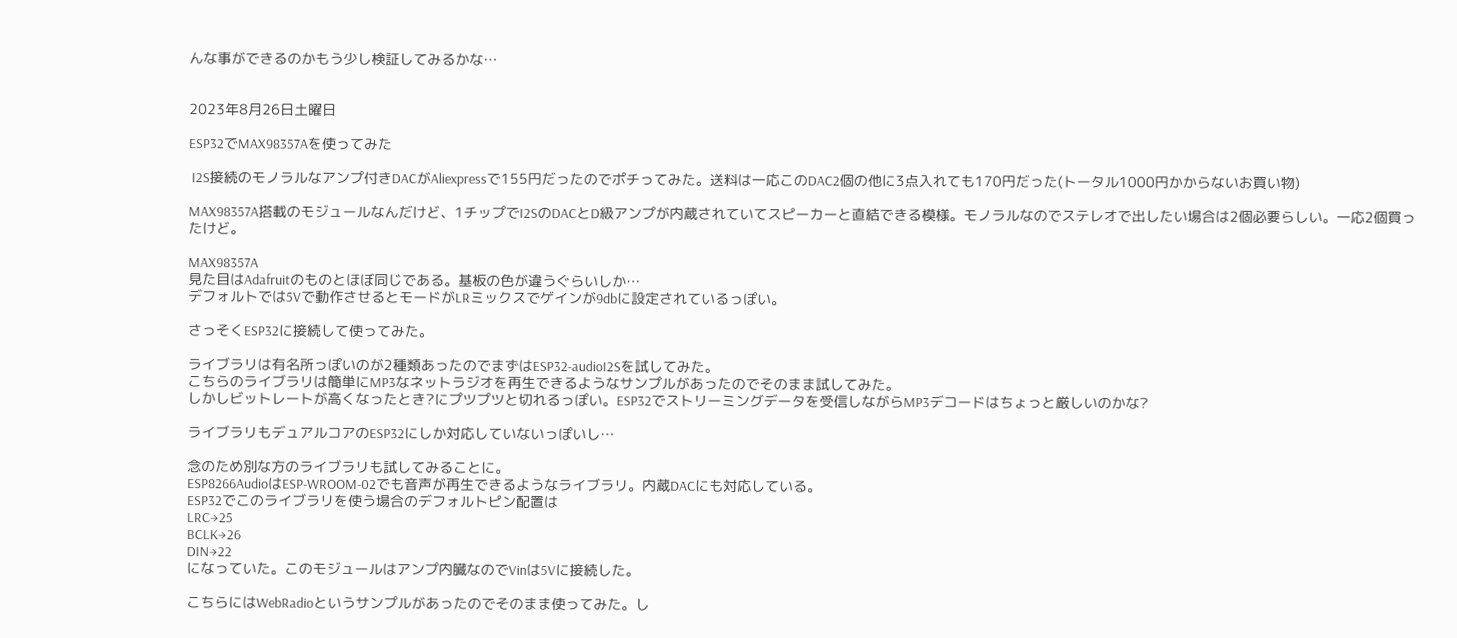んな事ができるのかもう少し検証してみるかな…


2023年8月26日土曜日

ESP32でMAX98357Aを使ってみた

 I2S接続のモノラルなアンプ付きDACがAliexpressで155円だったのでポチってみた。送料は一応このDAC2個の他に3点入れても170円だった(トータル1000円かからないお買い物)

MAX98357A搭載のモジュールなんだけど、1チップでI2SのDACとD級アンプが内蔵されていてスピーカーと直結できる模様。モノラルなのでステレオで出したい場合は2個必要らしい。一応2個買ったけど。

MAX98357A
見た目はAdafruitのものとほぼ同じである。基板の色が違うぐらいしか…
デフォルトでは5Vで動作させるとモードがLRミックスでゲインが9dbに設定されているっぽい。

さっそくESP32に接続して使ってみた。

ライブラリは有名所っぽいのが2種類あったのでまずはESP32-audioI2Sを試してみた。
こちらのライブラリは簡単にMP3なネットラジオを再生できるようなサンプルがあったのでそのまま試してみた。
しかしビットレートが高くなったとき?にプツプツと切れるっぽい。ESP32でストリーミングデータを受信しながらMP3デコードはちょっと厳しいのかな?

ライブラリもデュアルコアのESP32にしか対応していないっぽいし…

念のため別な方のライブラリも試してみることに。
ESP8266AudioはESP-WROOM-02でも音声が再生できるようなライブラリ。内蔵DACにも対応している。
ESP32でこのライブラリを使う場合のデフォルトピン配置は
LRC→25
BCLK→26
DIN→22
になっていた。このモジュールはアンプ内臓なのでVinは5Vに接続した。

こちらにはWebRadioというサンプルがあったのでそのまま使ってみた。し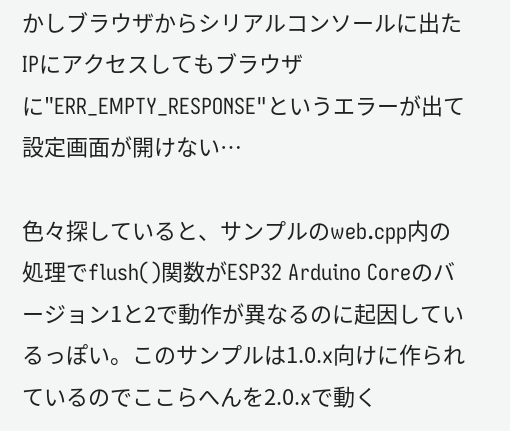かしブラウザからシリアルコンソールに出たIPにアクセスしてもブラウザに"ERR_EMPTY_RESPONSE"というエラーが出て設定画面が開けない…

色々探していると、サンプルのweb.cpp内の処理でflush()関数がESP32 Arduino Coreのバージョン1と2で動作が異なるのに起因しているっぽい。このサンプルは1.0.x向けに作られているのでここらへんを2.0.xで動く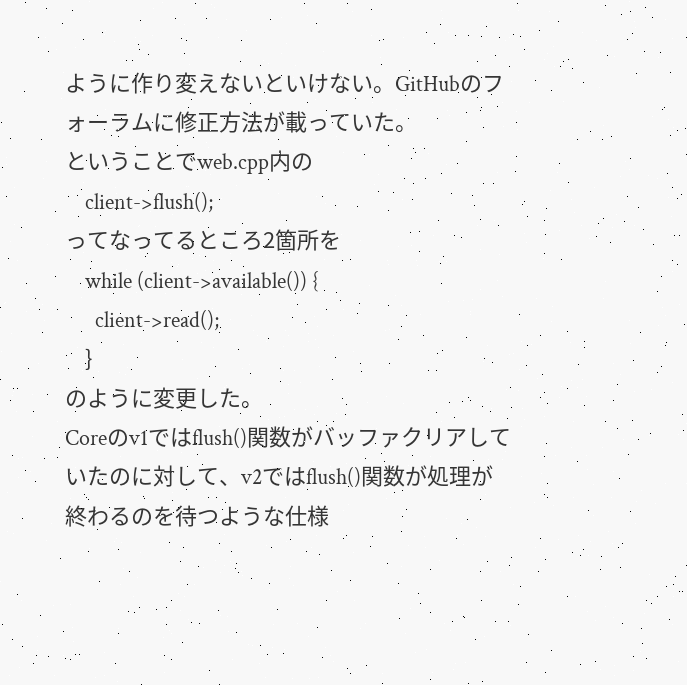ように作り変えないといけない。GitHubのフォーラムに修正方法が載っていた。
ということでweb.cpp内の
    client->flush();
ってなってるところ2箇所を
    while (client->available()) {
      client->read();
    }
のように変更した。
Coreのv1ではflush()関数がバッファクリアしていたのに対して、v2ではflush()関数が処理が終わるのを待つような仕様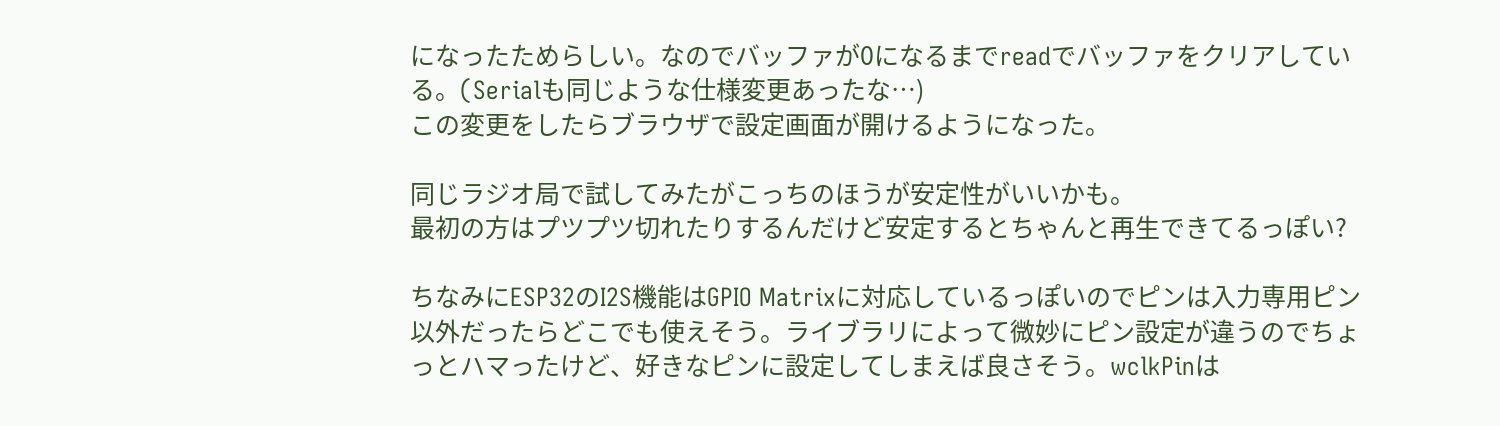になったためらしい。なのでバッファが0になるまでreadでバッファをクリアしている。(Serialも同じような仕様変更あったな…)
この変更をしたらブラウザで設定画面が開けるようになった。

同じラジオ局で試してみたがこっちのほうが安定性がいいかも。
最初の方はプツプツ切れたりするんだけど安定するとちゃんと再生できてるっぽい?

ちなみにESP32のI2S機能はGPIO Matrixに対応しているっぽいのでピンは入力専用ピン以外だったらどこでも使えそう。ライブラリによって微妙にピン設定が違うのでちょっとハマったけど、好きなピンに設定してしまえば良さそう。wclkPinは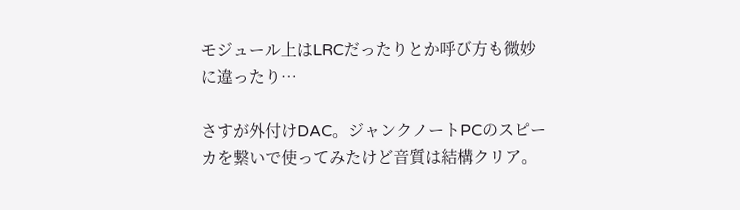モジュール上はLRCだったりとか呼び方も微妙に違ったり…

さすが外付けDAC。ジャンクノートPCのスピーカを繋いで使ってみたけど音質は結構クリア。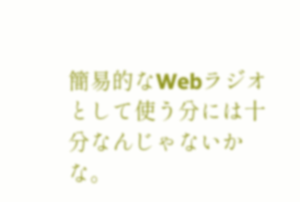簡易的なWebラジオとして使う分には十分なんじゃないかな。